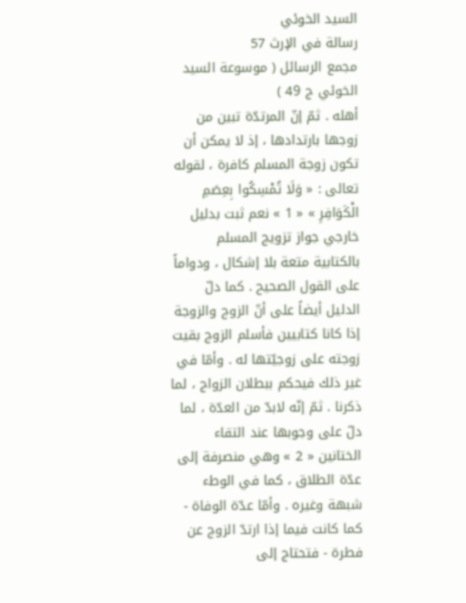السيد الخوئي
رسالة في الإرث 57
مجمع الرسائل ( موسوعة السيد الخوئي ج 49 )
أهله . ثمّ إنّ المرتدّة تبين من زوجها بارتدادها ، إذ لا يمكن أن تكون زوجة المسلم كافرة ، لقوله تعالى : « وَلَا تُمْسِكُوا بِعِصَمِ الْكَوَافِرِ » « 1 » نعم ثبت بدليل خارجي جواز تزويج المسلم بالكتابية متعة بلا إشكال ، ودواماً على القول الصحيح . كما دلّ الدليل أيضاً على أنّ الزوج والزوجة إذا كانا كتابيين فأسلم الزوج بقيت زوجته على زوجيّتها له . وأمّا في غير ذلك فيحكم ببطلان الزواج ، لما ذكرنا . ثمّ إنّه لابدّ من العدّة ، لما دلّ على وجوبها عند التقاء الختانين « 2 » وهي منصرفة إلى عدّة الطلاق ، كما في الوطء شبهة وغيره . وأمّا عدّة الوفاة - كما كانت فيما إذا ارتدّ الزوج عن فطرة - فتحتاج إلى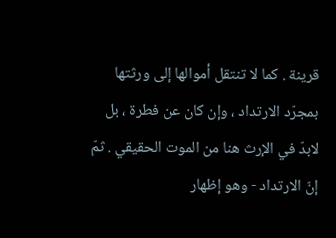قرينة . كما لا تنتقل أموالها إلى ورثتها بمجرّد الارتداد ، وإن كان عن فطرة ، بل لابدّ في الإرث هنا من الموت الحقيقي . ثمّ إنّ الارتداد - وهو إظهار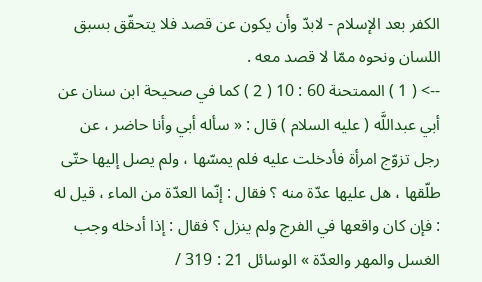الكفر بعد الإسلام - لابدّ وأن يكون عن قصد فلا يتحقّق بسبق اللسان ونحوه ممّا لا قصد معه .
--> ( 1 ) الممتحنة 60 : 10 ( 2 ) كما في صحيحة ابن سنان عن أبي عبداللَّه ( عليه السلام ) قال : « سأله أبي وأنا حاضر ، عن رجل تزوّج امرأة فأدخلت عليه فلم يمسّها ، ولم يصل إليها حتّى طلّقها ، هل عليها عدّة منه ؟ فقال : إنّما العدّة من الماء ، قيل له : فإن كان واقعها في الفرج ولم ينزل ؟ فقال : إذا أدخله وجب الغسل والمهر والعدّة » الوسائل 21 : 319 /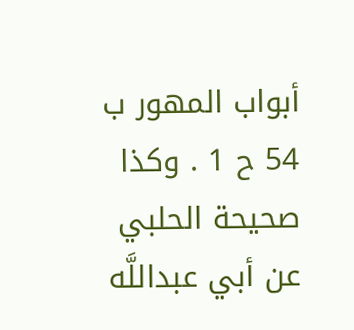أبواب المهور ب 54 ح 1 . وكذا صحيحة الحلبي عن أبي عبداللَّه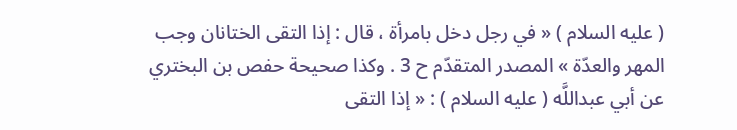( عليه السلام ) « في رجل دخل بامرأة ، قال : إذا التقى الختانان وجب المهر والعدّة » المصدر المتقدّم ح 3 . وكذا صحيحة حفص بن البختري عن أبي عبداللَّه ( عليه السلام ) : « إذا التقى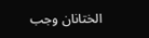الختانان وجب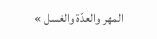المهر والعدّة والغسل »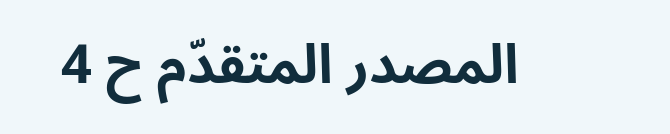المصدر المتقدّم ح 4